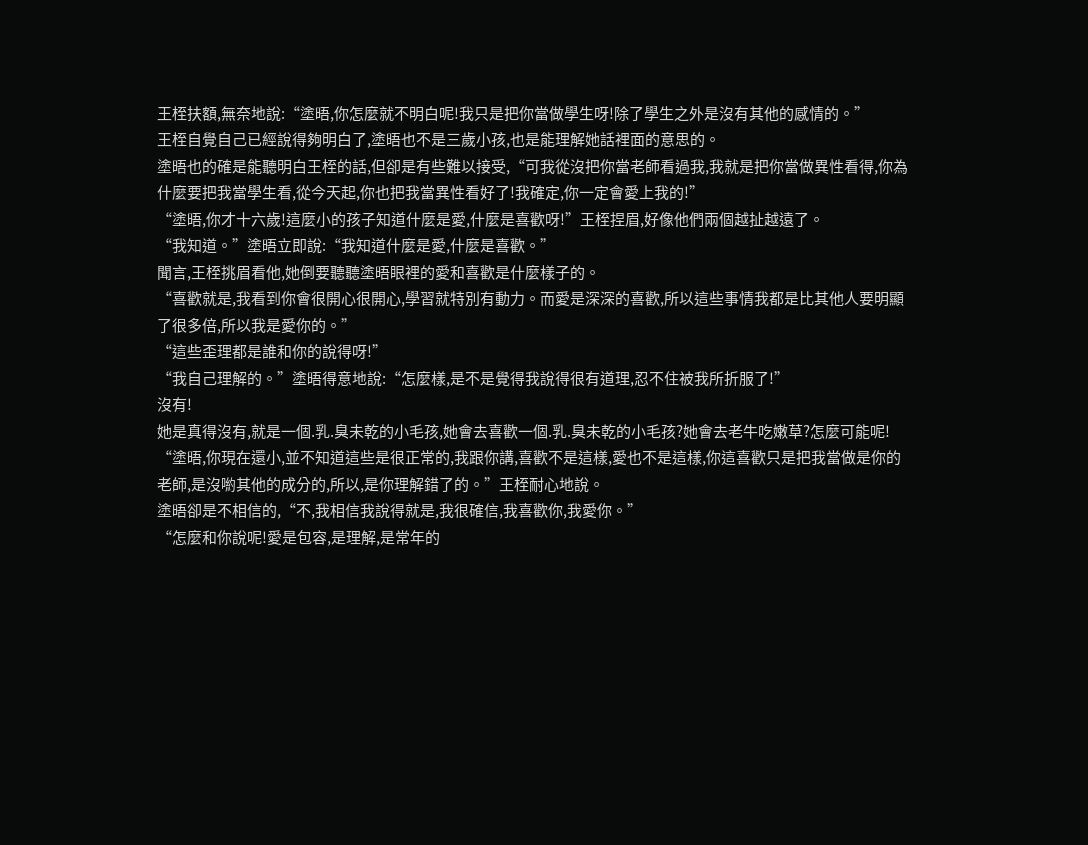王桎扶額,無奈地說:“塗晤,你怎麼就不明白呢!我只是把你當做學生呀!除了學生之外是沒有其他的感情的。”
王桎自覺自己已經說得夠明白了,塗晤也不是三歲小孩,也是能理解她話裡面的意思的。
塗晤也的確是能聽明白王桎的話,但卻是有些難以接受,“可我從沒把你當老師看過我,我就是把你當做異性看得,你為什麼要把我當學生看,從今天起,你也把我當異性看好了!我確定,你一定會愛上我的!”
“塗晤,你才十六歲!這麼小的孩子知道什麼是愛,什麼是喜歡呀!”王桎捏眉,好像他們兩個越扯越遠了。
“我知道。”塗晤立即說:“我知道什麼是愛,什麼是喜歡。”
聞言,王桎挑眉看他,她倒要聽聽塗晤眼裡的愛和喜歡是什麼樣子的。
“喜歡就是,我看到你會很開心很開心,學習就特別有動力。而愛是深深的喜歡,所以這些事情我都是比其他人要明顯了很多倍,所以我是愛你的。”
“這些歪理都是誰和你的說得呀!”
“我自己理解的。”塗晤得意地說:“怎麼樣,是不是覺得我說得很有道理,忍不住被我所折服了!”
沒有!
她是真得沒有,就是一個.乳.臭未乾的小毛孩,她會去喜歡一個.乳.臭未乾的小毛孩?她會去老牛吃嫩草?怎麼可能呢!
“塗晤,你現在還小,並不知道這些是很正常的,我跟你講,喜歡不是這樣,愛也不是這樣,你這喜歡只是把我當做是你的老師,是沒喲其他的成分的,所以,是你理解錯了的。”王桎耐心地說。
塗晤卻是不相信的,“不,我相信我說得就是,我很確信,我喜歡你,我愛你。”
“怎麼和你說呢!愛是包容,是理解,是常年的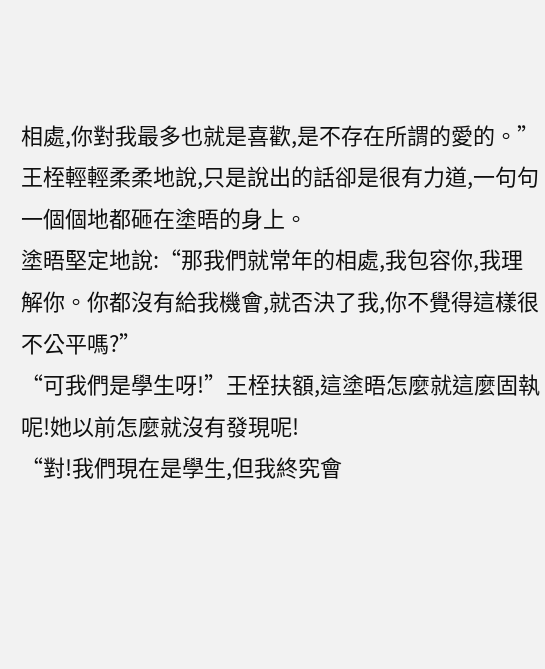相處,你對我最多也就是喜歡,是不存在所謂的愛的。”王桎輕輕柔柔地說,只是說出的話卻是很有力道,一句句一個個地都砸在塗晤的身上。
塗晤堅定地說:“那我們就常年的相處,我包容你,我理解你。你都沒有給我機會,就否決了我,你不覺得這樣很不公平嗎?”
“可我們是學生呀!”王桎扶額,這塗晤怎麼就這麼固執呢!她以前怎麼就沒有發現呢!
“對!我們現在是學生,但我終究會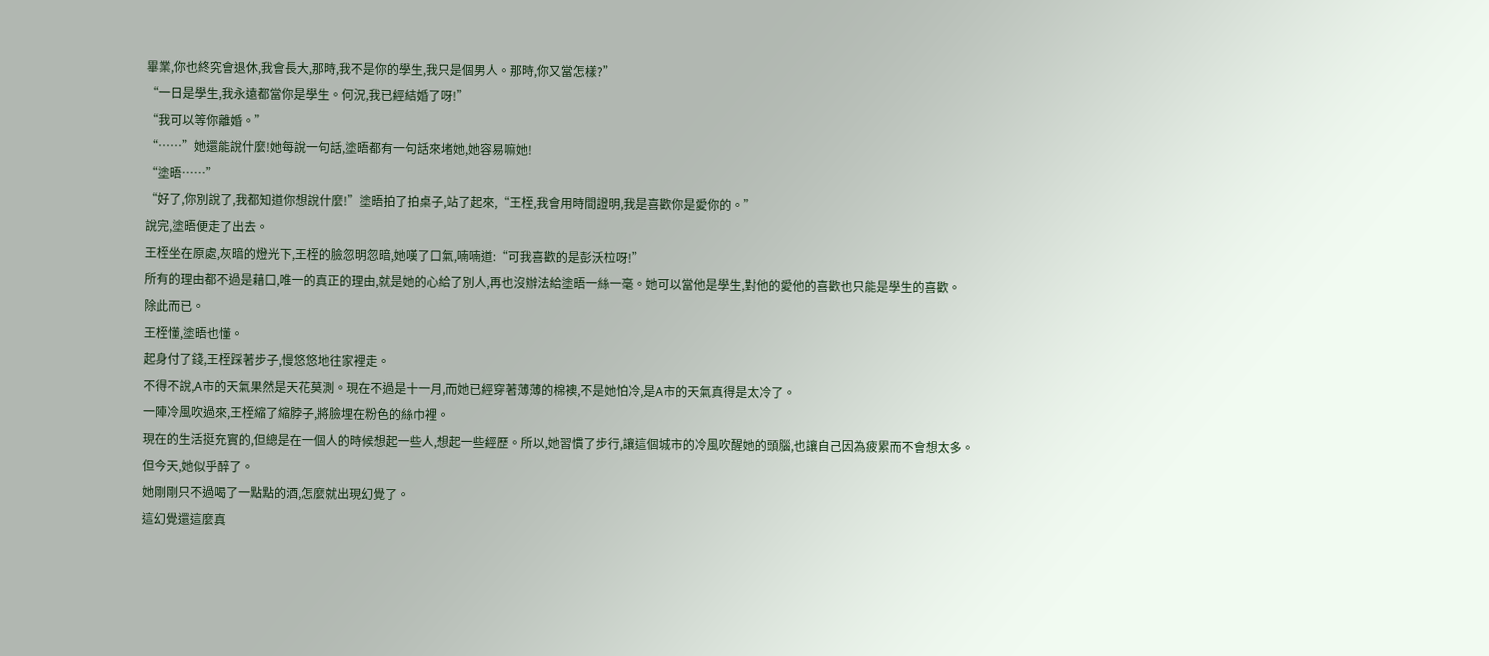畢業,你也終究會退休,我會長大,那時,我不是你的學生,我只是個男人。那時,你又當怎樣?”
“一日是學生,我永遠都當你是學生。何況,我已經結婚了呀!”
“我可以等你離婚。”
“……”她還能說什麼!她每說一句話,塗晤都有一句話來堵她,她容易嘛她!
“塗晤……”
“好了,你別說了,我都知道你想說什麼!”塗晤拍了拍桌子,站了起來,“王桎,我會用時間證明,我是喜歡你是愛你的。”
說完,塗晤便走了出去。
王桎坐在原處,灰暗的燈光下,王桎的臉忽明忽暗,她嘆了口氣,喃喃道:“可我喜歡的是彭沃柆呀!”
所有的理由都不過是藉口,唯一的真正的理由,就是她的心給了別人,再也沒辦法給塗晤一絲一毫。她可以當他是學生,對他的愛他的喜歡也只能是學生的喜歡。
除此而已。
王桎懂,塗晤也懂。
起身付了錢,王桎踩著步子,慢悠悠地往家裡走。
不得不說,A市的天氣果然是天花莫測。現在不過是十一月,而她已經穿著薄薄的棉襖,不是她怕冷,是A市的天氣真得是太冷了。
一陣冷風吹過來,王桎縮了縮脖子,將臉埋在粉色的絲巾裡。
現在的生活挺充實的,但總是在一個人的時候想起一些人,想起一些經歷。所以,她習慣了步行,讓這個城市的冷風吹醒她的頭腦,也讓自己因為疲累而不會想太多。
但今天,她似乎醉了。
她剛剛只不過喝了一點點的酒,怎麼就出現幻覺了。
這幻覺還這麼真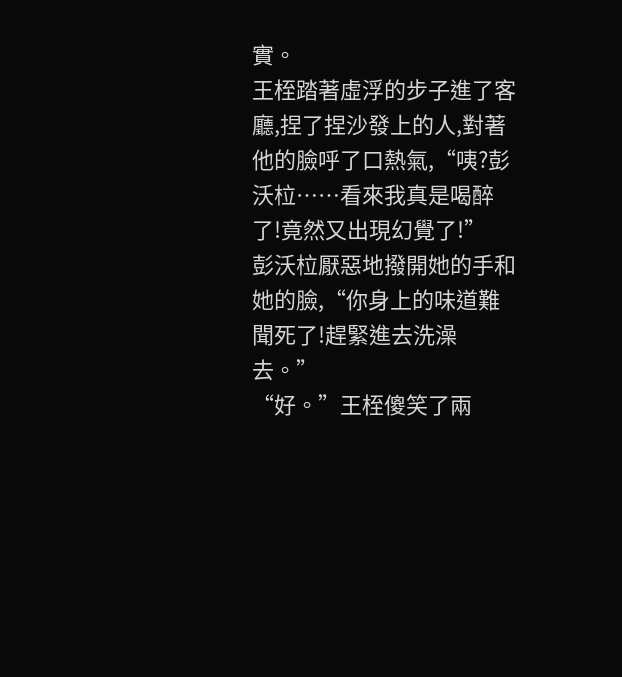實。
王桎踏著虛浮的步子進了客廳,捏了捏沙發上的人,對著他的臉呼了口熱氣,“咦?彭沃柆……看來我真是喝醉了!竟然又出現幻覺了!”
彭沃柆厭惡地撥開她的手和她的臉,“你身上的味道難聞死了!趕緊進去洗澡去。”
“好。”王桎傻笑了兩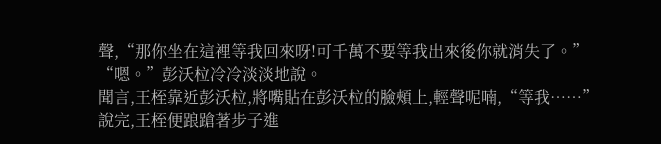聲,“那你坐在這裡等我回來呀!可千萬不要等我出來後你就消失了。”
“嗯。”彭沃柆冷冷淡淡地說。
聞言,王桎靠近彭沃柆,將嘴貼在彭沃柆的臉頰上,輕聲呢喃,“等我……”
說完,王桎便踉蹌著步子進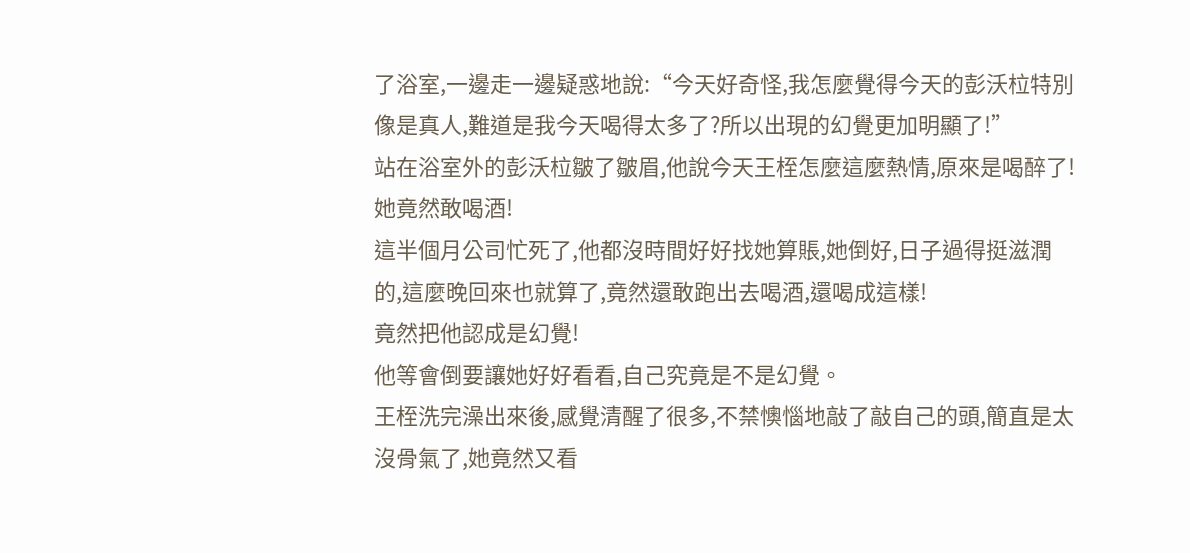了浴室,一邊走一邊疑惑地說:“今天好奇怪,我怎麼覺得今天的彭沃柆特別像是真人,難道是我今天喝得太多了?所以出現的幻覺更加明顯了!”
站在浴室外的彭沃柆皺了皺眉,他說今天王桎怎麼這麼熱情,原來是喝醉了!
她竟然敢喝酒!
這半個月公司忙死了,他都沒時間好好找她算賬,她倒好,日子過得挺滋潤的,這麼晚回來也就算了,竟然還敢跑出去喝酒,還喝成這樣!
竟然把他認成是幻覺!
他等會倒要讓她好好看看,自己究竟是不是幻覺。
王桎洗完澡出來後,感覺清醒了很多,不禁懊惱地敲了敲自己的頭,簡直是太沒骨氣了,她竟然又看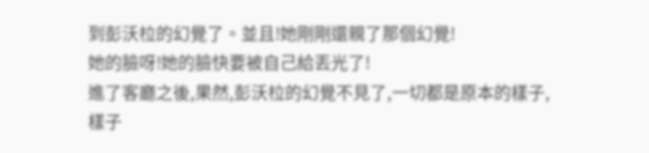到彭沃柆的幻覺了。並且!她剛剛還親了那個幻覺!
她的臉呀!她的臉快要被自己給丟光了!
進了客廳之後,果然,彭沃柆的幻覺不見了,一切都是原本的樣子,樣子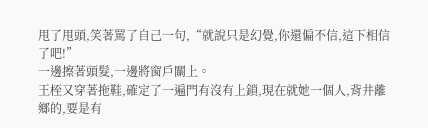甩了甩頭,笑著罵了自己一句,“就說只是幻覺,你還偏不信,這下相信了吧!”
一邊擦著頭髮,一邊將窗戶關上。
王桎又穿著拖鞋,確定了一遍門有沒有上鎖,現在就她一個人,背井離鄉的,要是有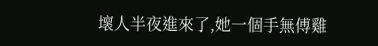壞人半夜進來了,她一個手無傅雞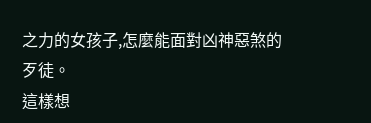之力的女孩子,怎麼能面對凶神惡煞的歹徒。
這樣想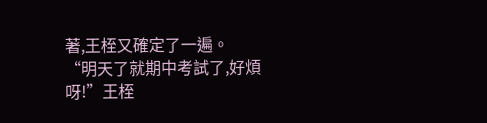著,王桎又確定了一遍。
“明天了就期中考試了,好煩呀!”王桎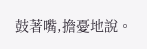鼓著嘴,擔憂地說。